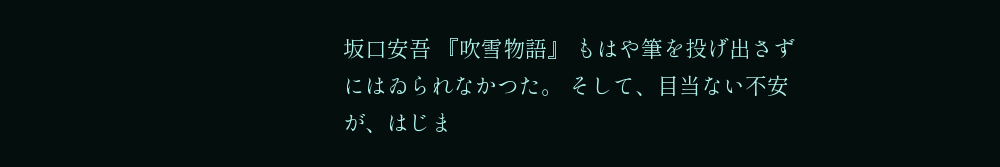坂口安吾 『吹雪物語』 もはや筆を投げ出さずにはゐられなかつた。 そして、目当ない不安が、はじま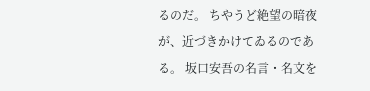るのだ。 ちやうど絶望の暗夜が、近づきかけてゐるのである。 坂口安吾の名言・名文を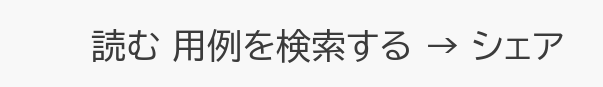読む 用例を検索する → シェア